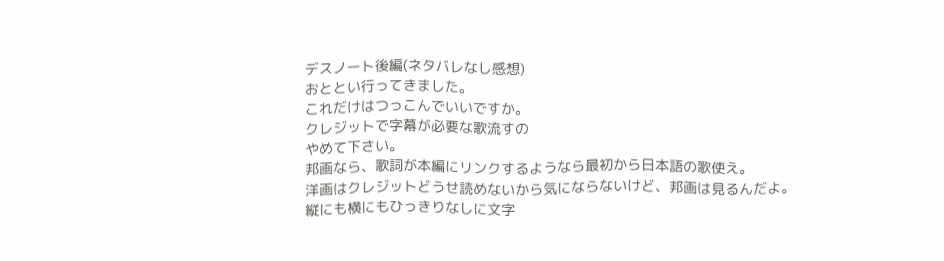デスノート後編(ネタバレなし感想)
おととい行ってきました。
これだけはつっこんでいいですか。
クレジットで字幕が必要な歌流すの
やめて下さい。
邦画なら、歌詞が本編にリンクするようなら最初から日本語の歌使え。
洋画はクレジットどうせ読めないから気にならないけど、邦画は見るんだよ。
縦にも横にもひっきりなしに文字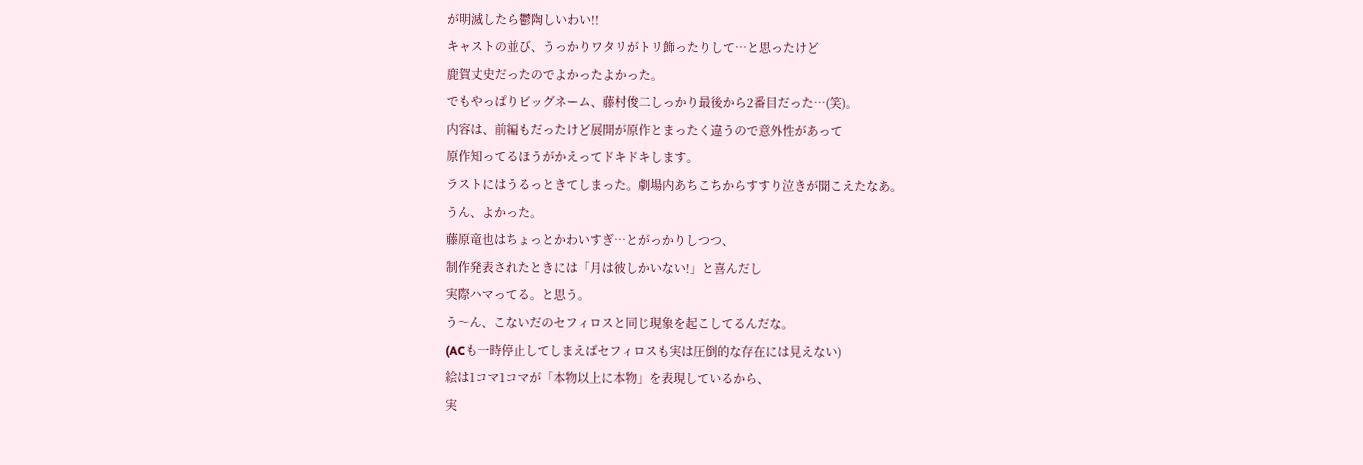が明滅したら鬱陶しいわい!!
キャストの並び、うっかりワタリがトリ飾ったりして…と思ったけど
鹿賀丈史だったのでよかったよかった。
でもやっぱりビッグネーム、藤村俊二しっかり最後から2番目だった…(笑)。
内容は、前編もだったけど展開が原作とまったく違うので意外性があって
原作知ってるほうがかえってドキドキします。
ラストにはうるっときてしまった。劇場内あちこちからすすり泣きが聞こえたなあ。
うん、よかった。
藤原竜也はちょっとかわいすぎ…とがっかりしつつ、
制作発表されたときには「月は彼しかいない!」と喜んだし
実際ハマってる。と思う。
う〜ん、こないだのセフィロスと同じ現象を起こしてるんだな。
(ACも一時停止してしまえばセフィロスも実は圧倒的な存在には見えない)
絵は1コマ1コマが「本物以上に本物」を表現しているから、
実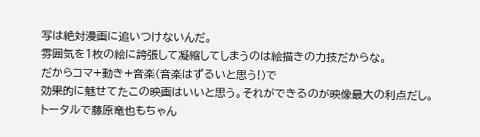写は絶対漫画に追いつけないんだ。
雰囲気を1枚の絵に誇張して凝縮してしまうのは絵描きの力技だからな。
だからコマ+動き+音楽(音楽はずるいと思う!)で
効果的に魅せてたこの映画はいいと思う。それができるのが映像最大の利点だし。
トータルで藤原竜也もちゃん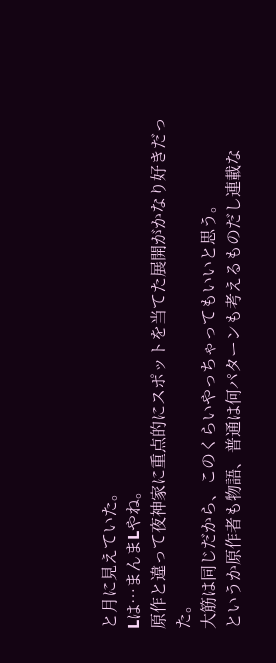と月に見えていた。
Lは…まんまLやね。
原作と違って夜神家に重点的にスポットを当てた展開がかなり好きだった。
大筋は同じだから、このくらいやっちゃってもいいと思う。
というか原作者も物語、普通は何パターンも考えるものだし連載な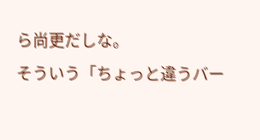ら尚更だしな。
そういう「ちょっと違うバー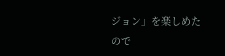ジョン」を楽しめたので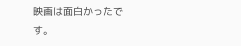映画は面白かったです。